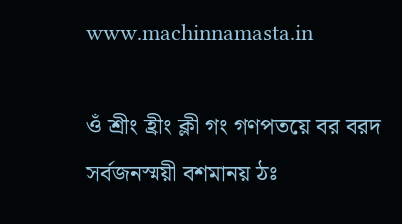www.machinnamasta.in

ওঁ শ্রীং হ্রীং ক্লী গং গণপতয়ে বর বরদ সর্বজনস্ময়ী বশমানয় ঠঃ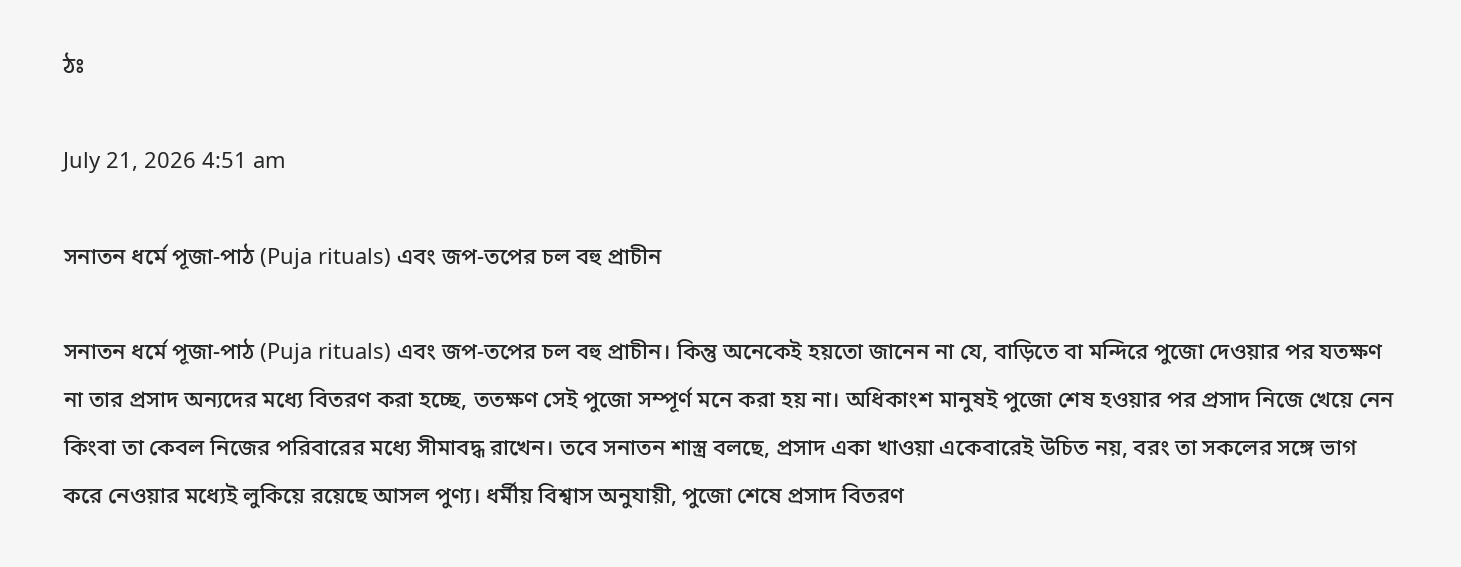ঠঃ

July 21, 2026 4:51 am

সনাতন ধর্মে পূজা-পাঠ (Puja rituals) এবং জপ-তপের চল বহু প্রাচীন

সনাতন ধর্মে পূজা-পাঠ (Puja rituals) এবং জপ-তপের চল বহু প্রাচীন। কিন্তু অনেকেই হয়তো জানেন না যে, বাড়িতে বা মন্দিরে পুজো দেওয়ার পর যতক্ষণ না তার প্রসাদ অন্যদের মধ্যে বিতরণ করা হচ্ছে, ততক্ষণ সেই পুজো সম্পূর্ণ মনে করা হয় না। অধিকাংশ মানুষই পুজো শেষ হওয়ার পর প্রসাদ নিজে খেয়ে নেন কিংবা তা কেবল নিজের পরিবারের মধ্যে সীমাবদ্ধ রাখেন। তবে সনাতন শাস্ত্র বলছে, প্রসাদ একা খাওয়া একেবারেই উচিত নয়, বরং তা সকলের সঙ্গে ভাগ করে নেওয়ার মধ্যেই লুকিয়ে রয়েছে আসল পুণ্য। ধর্মীয় বিশ্বাস অনুযায়ী, পুজো শেষে প্রসাদ বিতরণ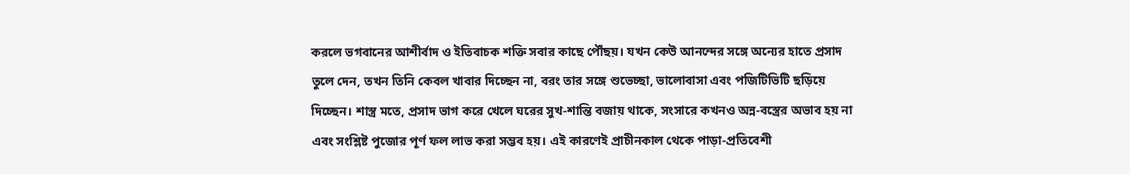করলে ভগবানের আশীর্বাদ ও ইতিবাচক শক্তি সবার কাছে পৌঁছয়। যখন কেউ আনন্দের সঙ্গে অন্যের হাতে প্রসাদ তুলে দেন, তখন তিনি কেবল খাবার দিচ্ছেন না, বরং তার সঙ্গে শুভেচ্ছা, ভালোবাসা এবং পজিটিভিটি ছড়িয়ে দিচ্ছেন। শাস্ত্র মতে, প্রসাদ ভাগ করে খেলে ঘরের সুখ-শান্তি বজায় থাকে, সংসারে কখনও অন্ন-বস্ত্রের অভাব হয় না এবং সংশ্লিষ্ট পুজোর পূর্ণ ফল লাভ করা সম্ভব হয়। এই কারণেই প্রাচীনকাল থেকে পাড়া-প্রতিবেশী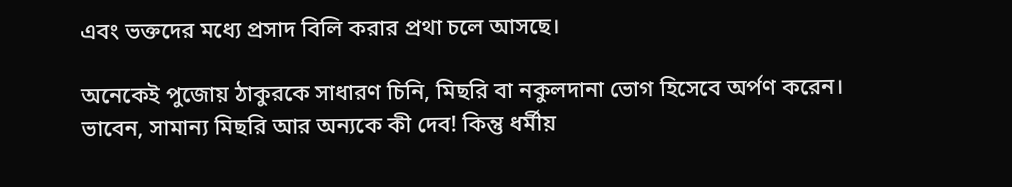এবং ভক্তদের মধ্যে প্রসাদ বিলি করার প্রথা চলে আসছে।

অনেকেই পুজোয় ঠাকুরকে সাধারণ চিনি, মিছরি বা নকুলদানা ভোগ হিসেবে অর্পণ করেন। ভাবেন, সামান্য মিছরি আর অন্যকে কী দেব! কিন্তু ধর্মীয়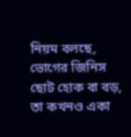নিয়ম বলছে, ভোগের জিনিস ছোট হোক বা বড়, তা কখনও একা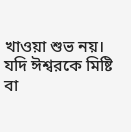খাওয়া শুভ নয়। যদি ঈশ্বরকে মিষ্টি বা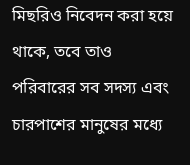মিছরিও নিবেদন করা হয়ে থাকে, তবে তাও পরিবারের সব সদস্য এবং চারপাশের মানুষের মধ্যে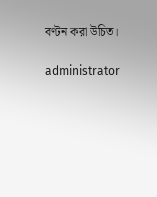বণ্টন করা উচিত।

administrator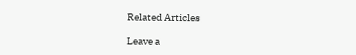Related Articles

Leave a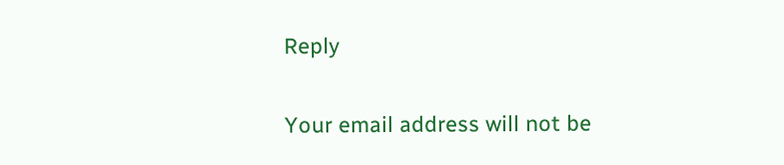Reply

Your email address will not be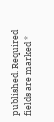published. Required fields are marked *